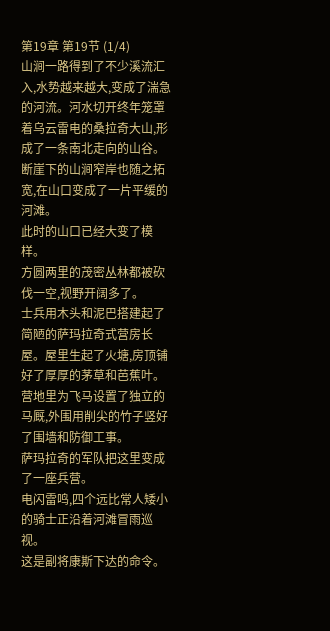第19章 第19节 (1/4)
山涧一路得到了不少溪流汇入,水势越来越大,变成了湍急的河流。河水切开终年笼罩着乌云雷电的桑拉奇大山,形成了一条南北走向的山谷。断崖下的山涧窄岸也随之拓宽,在山口变成了一片平缓的河滩。
此时的山口已经大变了模样。
方圆两里的茂密丛林都被砍伐一空,视野开阔多了。
士兵用木头和泥巴搭建起了简陋的萨玛拉奇式营房长屋。屋里生起了火塘,房顶铺好了厚厚的茅草和芭蕉叶。营地里为飞马设置了独立的马厩,外围用削尖的竹子竖好了围墙和防御工事。
萨玛拉奇的军队把这里变成了一座兵营。
电闪雷鸣,四个远比常人矮小的骑士正沿着河滩冒雨巡视。
这是副将康斯下达的命令。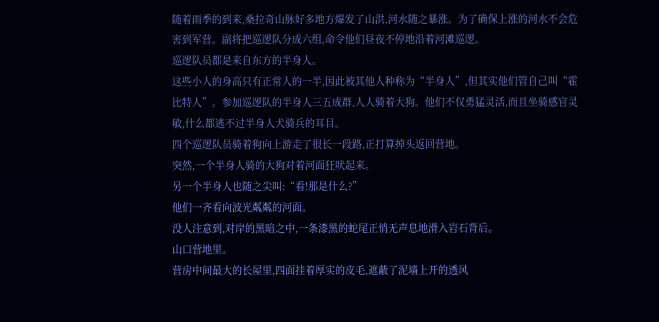随着雨季的到来,桑拉奇山脉好多地方爆发了山洪,河水随之暴涨。为了确保上涨的河水不会危害到军营。副将把巡逻队分成六组,命令他们昼夜不停地沿着河滩巡逻。
巡逻队员都是来自东方的半身人。
这些小人的身高只有正常人的一半,因此被其他人种称为“半身人”,但其实他们管自己叫“霍比特人”。参加巡逻队的半身人三五成群,人人骑着大狗。他们不仅勇猛灵活,而且坐骑感官灵敏,什么都逃不过半身人犬骑兵的耳目。
四个巡逻队员骑着狗向上游走了很长一段路,正打算掉头返回营地。
突然,一个半身人骑的大狗对着河面狂吠起来。
另一个半身人也随之尖叫:“看!那是什么?”
他们一齐看向波光粼粼的河面。
没人注意到,对岸的黑暗之中,一条漆黑的蛇尾正悄无声息地滑入岩石背后。
山口营地里。
营房中间最大的长屋里,四面挂着厚实的皮毛,遮蔽了泥墙上开的透风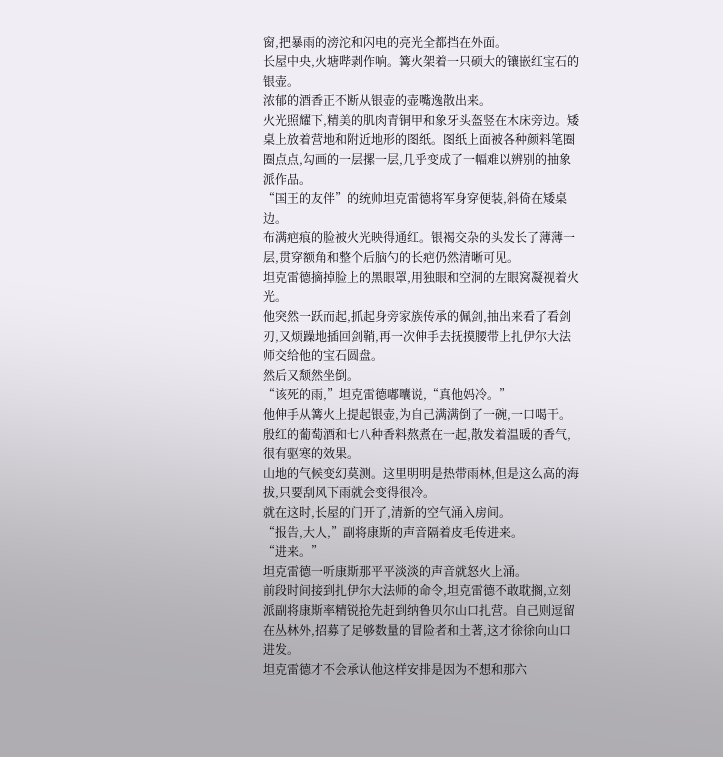窗,把暴雨的滂沱和闪电的亮光全都挡在外面。
长屋中央,火塘哔剥作响。篝火架着一只硕大的镶嵌红宝石的银壶。
浓郁的酒香正不断从银壶的壶嘴逸散出来。
火光照耀下,精美的肌肉青铜甲和象牙头盔竖在木床旁边。矮桌上放着营地和附近地形的图纸。图纸上面被各种颜料笔圈圈点点,勾画的一层摞一层,几乎变成了一幅难以辨别的抽象派作品。
“国王的友伴”的统帅坦克雷德将军身穿便装,斜倚在矮桌边。
布满疤痕的脸被火光映得通红。银褐交杂的头发长了薄薄一层,贯穿额角和整个后脑勺的长疤仍然清晰可见。
坦克雷德摘掉脸上的黑眼罩,用独眼和空洞的左眼窝凝视着火光。
他突然一跃而起,抓起身旁家族传承的佩剑,抽出来看了看剑刃,又烦躁地插回剑鞘,再一次伸手去抚摸腰带上扎伊尔大法师交给他的宝石圆盘。
然后又颓然坐倒。
“该死的雨,”坦克雷德嘟囔说,“真他妈冷。”
他伸手从篝火上提起银壶,为自己满满倒了一碗,一口喝干。
殷红的葡萄酒和七八种香料熬煮在一起,散发着温暖的香气,很有驱寒的效果。
山地的气候变幻莫测。这里明明是热带雨林,但是这么高的海拔,只要刮风下雨就会变得很冷。
就在这时,长屋的门开了,清新的空气涌入房间。
“报告,大人,”副将康斯的声音隔着皮毛传进来。
“进来。”
坦克雷德一听康斯那平平淡淡的声音就怒火上涌。
前段时间接到扎伊尔大法师的命令,坦克雷德不敢耽搁,立刻派副将康斯率精锐抢先赶到纳鲁贝尔山口扎营。自己则逗留在丛林外,招募了足够数量的冒险者和土著,这才徐徐向山口进发。
坦克雷德才不会承认他这样安排是因为不想和那六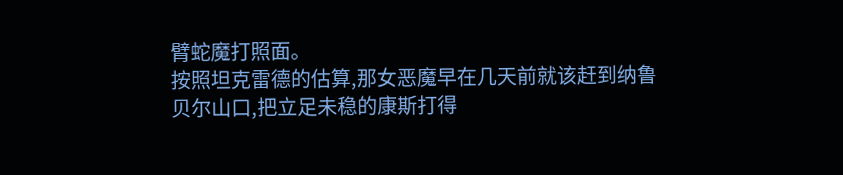臂蛇魔打照面。
按照坦克雷德的估算,那女恶魔早在几天前就该赶到纳鲁贝尔山口,把立足未稳的康斯打得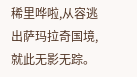稀里哗啦,从容逃出萨玛拉奇国境,就此无影无踪。